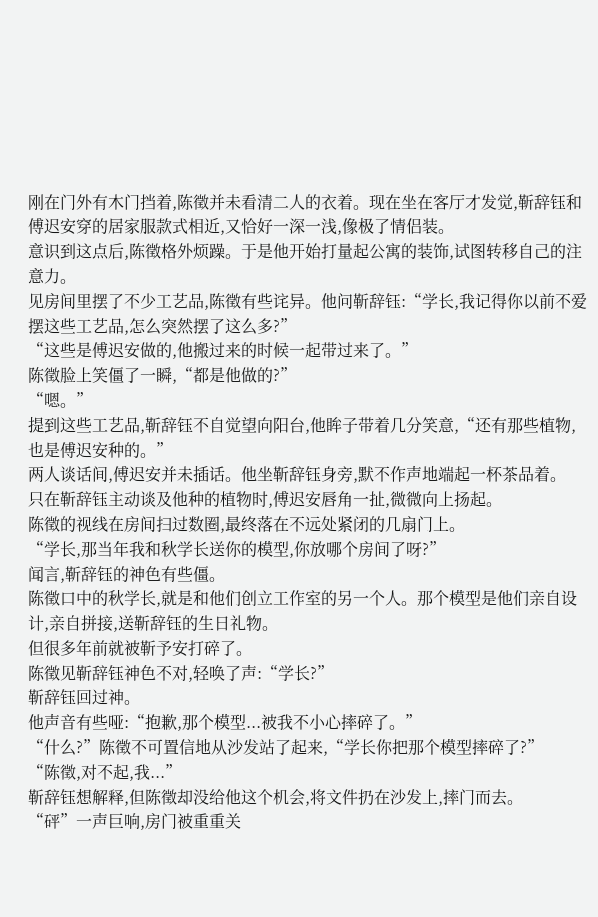刚在门外有木门挡着,陈徵并未看清二人的衣着。现在坐在客厅才发觉,靳辞钰和傅迟安穿的居家服款式相近,又恰好一深一浅,像极了情侣装。
意识到这点后,陈徵格外烦躁。于是他开始打量起公寓的装饰,试图转移自己的注意力。
见房间里摆了不少工艺品,陈徵有些诧异。他问靳辞钰:“学长,我记得你以前不爱摆这些工艺品,怎么突然摆了这么多?”
“这些是傅迟安做的,他搬过来的时候一起带过来了。”
陈徵脸上笑僵了一瞬,“都是他做的?”
“嗯。”
提到这些工艺品,靳辞钰不自觉望向阳台,他眸子带着几分笑意,“还有那些植物,也是傅迟安种的。”
两人谈话间,傅迟安并未插话。他坐靳辞钰身旁,默不作声地端起一杯茶品着。
只在靳辞钰主动谈及他种的植物时,傅迟安唇角一扯,微微向上扬起。
陈徵的视线在房间扫过数圈,最终落在不远处紧闭的几扇门上。
“学长,那当年我和秋学长送你的模型,你放哪个房间了呀?”
闻言,靳辞钰的神色有些僵。
陈徵口中的秋学长,就是和他们创立工作室的另一个人。那个模型是他们亲自设计,亲自拼接,送靳辞钰的生日礼物。
但很多年前就被靳予安打碎了。
陈徵见靳辞钰神色不对,轻唤了声:“学长?”
靳辞钰回过神。
他声音有些哑:“抱歉,那个模型...被我不小心摔碎了。”
“什么?”陈徵不可置信地从沙发站了起来,“学长你把那个模型摔碎了?”
“陈徵,对不起,我...”
靳辞钰想解释,但陈徵却没给他这个机会,将文件扔在沙发上,摔门而去。
“砰”一声巨响,房门被重重关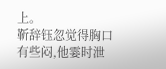上。
靳辞钰忽觉得胸口有些闷,他霎时泄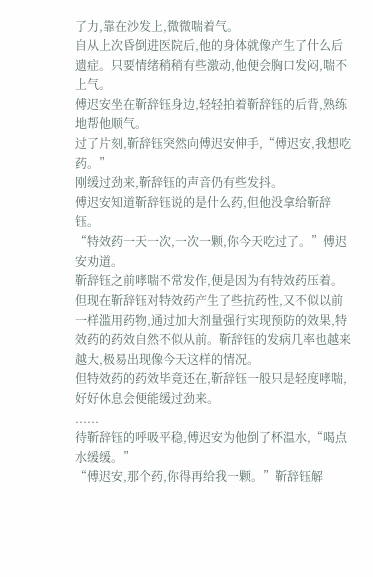了力,靠在沙发上,微微喘着气。
自从上次昏倒进医院后,他的身体就像产生了什么后遗症。只要情绪稍稍有些激动,他便会胸口发闷,喘不上气。
傅迟安坐在靳辞钰身边,轻轻拍着靳辞钰的后背,熟练地帮他顺气。
过了片刻,靳辞钰突然向傅迟安伸手,“傅迟安,我想吃药。”
刚缓过劲来,靳辞钰的声音仍有些发抖。
傅迟安知道靳辞钰说的是什么药,但他没拿给靳辞钰。
“特效药一天一次,一次一颗,你今天吃过了。”傅迟安劝道。
靳辞钰之前哮喘不常发作,便是因为有特效药压着。但现在靳辞钰对特效药产生了些抗药性,又不似以前一样滥用药物,通过加大剂量强行实现预防的效果,特效药的药效自然不似从前。靳辞钰的发病几率也越来越大,极易出现像今天这样的情况。
但特效药的药效毕竟还在,靳辞钰一般只是轻度哮喘,好好休息会便能缓过劲来。
......
待靳辞钰的呼吸平稳,傅迟安为他倒了杯温水,“喝点水缓缓。”
“傅迟安,那个药,你得再给我一颗。”靳辞钰解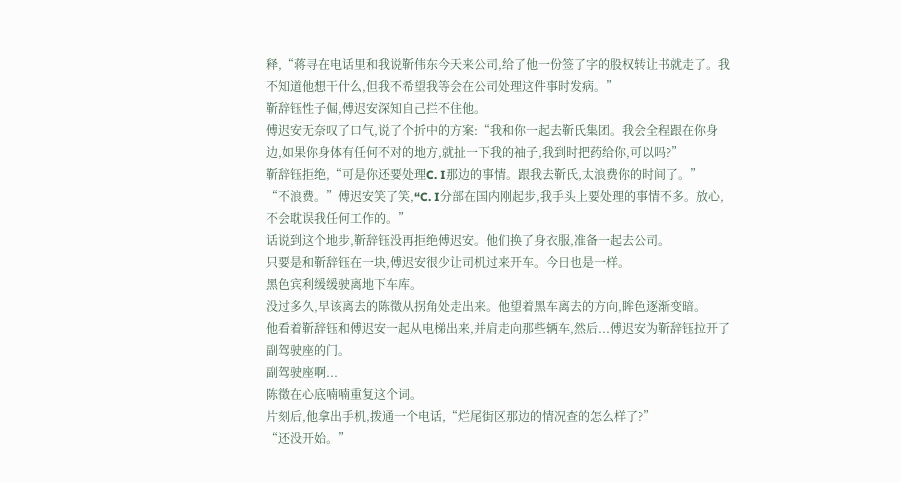释,“蒋寻在电话里和我说靳伟东今天来公司,给了他一份签了字的股权转让书就走了。我不知道他想干什么,但我不希望我等会在公司处理这件事时发病。”
靳辞钰性子倔,傅迟安深知自己拦不住他。
傅迟安无奈叹了口气,说了个折中的方案:“我和你一起去靳氏集团。我会全程跟在你身边,如果你身体有任何不对的地方,就扯一下我的袖子,我到时把药给你,可以吗?”
靳辞钰拒绝,“可是你还要处理C. I那边的事情。跟我去靳氏,太浪费你的时间了。”
“不浪费。”傅迟安笑了笑,“C. I分部在国内刚起步,我手头上要处理的事情不多。放心,不会耽误我任何工作的。”
话说到这个地步,靳辞钰没再拒绝傅迟安。他们换了身衣服,准备一起去公司。
只要是和靳辞钰在一块,傅迟安很少让司机过来开车。今日也是一样。
黑色宾利缓缓驶离地下车库。
没过多久,早该离去的陈徵从拐角处走出来。他望着黑车离去的方向,眸色逐渐变暗。
他看着靳辞钰和傅迟安一起从电梯出来,并肩走向那些辆车,然后...傅迟安为靳辞钰拉开了副驾驶座的门。
副驾驶座啊...
陈徵在心底喃喃重复这个词。
片刻后,他拿出手机,拨通一个电话,“烂尾街区那边的情况查的怎么样了?”
“还没开始。”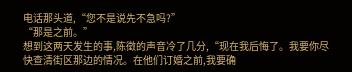电话那头道,“您不是说先不急吗?”
“那是之前。”
想到这两天发生的事,陈徵的声音冷了几分,“现在我后悔了。我要你尽快查清街区那边的情况。在他们订婚之前,我要确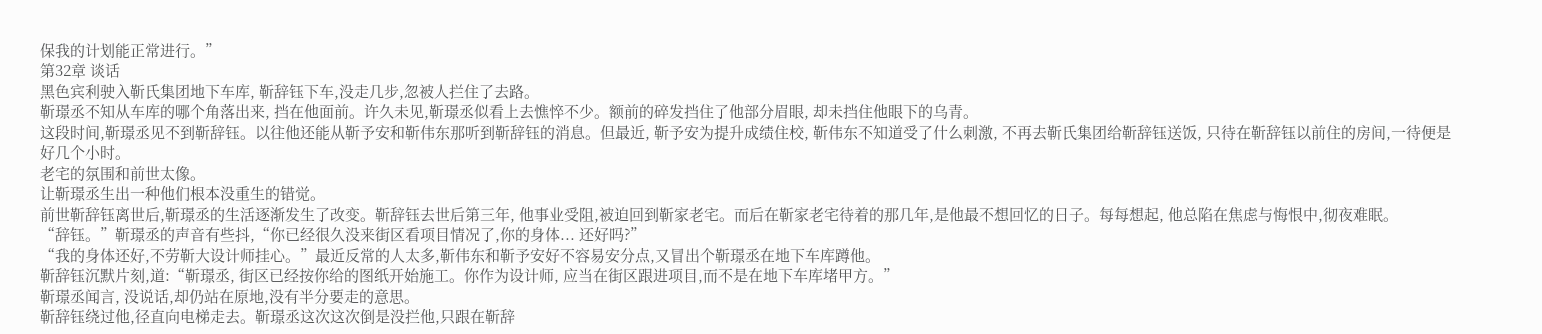保我的计划能正常进行。”
第32章 谈话
黑色宾利驶入靳氏集团地下车库, 靳辞钰下车,没走几步,忽被人拦住了去路。
靳璟丞不知从车库的哪个角落出来, 挡在他面前。许久未见,靳璟丞似看上去憔悴不少。额前的碎发挡住了他部分眉眼, 却未挡住他眼下的乌青。
这段时间,靳璟丞见不到靳辞钰。以往他还能从靳予安和靳伟东那听到靳辞钰的消息。但最近, 靳予安为提升成绩住校, 靳伟东不知道受了什么刺激, 不再去靳氏集团给靳辞钰送饭, 只待在靳辞钰以前住的房间,一待便是好几个小时。
老宅的氛围和前世太像。
让靳璟丞生出一种他们根本没重生的错觉。
前世靳辞钰离世后,靳璟丞的生活逐渐发生了改变。靳辞钰去世后第三年, 他事业受阻,被迫回到靳家老宅。而后在靳家老宅待着的那几年,是他最不想回忆的日子。每每想起, 他总陷在焦虑与悔恨中,彻夜难眠。
“辞钰。”靳璟丞的声音有些抖,“你已经很久没来街区看项目情况了,你的身体... 还好吗?”
“我的身体还好,不劳靳大设计师挂心。”最近反常的人太多,靳伟东和靳予安好不容易安分点,又冒出个靳璟丞在地下车库蹲他。
靳辞钰沉默片刻,道:“靳璟丞, 街区已经按你给的图纸开始施工。你作为设计师, 应当在街区跟进项目,而不是在地下车库堵甲方。”
靳璟丞闻言, 没说话,却仍站在原地,没有半分要走的意思。
靳辞钰绕过他,径直向电梯走去。靳璟丞这次这次倒是没拦他,只跟在靳辞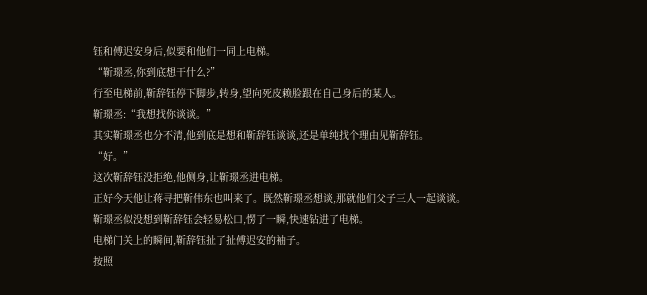钰和傅迟安身后,似要和他们一同上电梯。
“靳璟丞,你到底想干什么?”
行至电梯前,靳辞钰停下脚步,转身,望向死皮赖脸跟在自己身后的某人。
靳璟丞:“我想找你谈谈。”
其实靳璟丞也分不清,他到底是想和靳辞钰谈谈,还是单纯找个理由见靳辞钰。
“好。”
这次靳辞钰没拒绝,他侧身,让靳璟丞进电梯。
正好今天他让蒋寻把靳伟东也叫来了。既然靳璟丞想谈,那就他们父子三人一起谈谈。
靳璟丞似没想到靳辞钰会轻易松口,愣了一瞬,快速钻进了电梯。
电梯门关上的瞬间,靳辞钰扯了扯傅迟安的袖子。
按照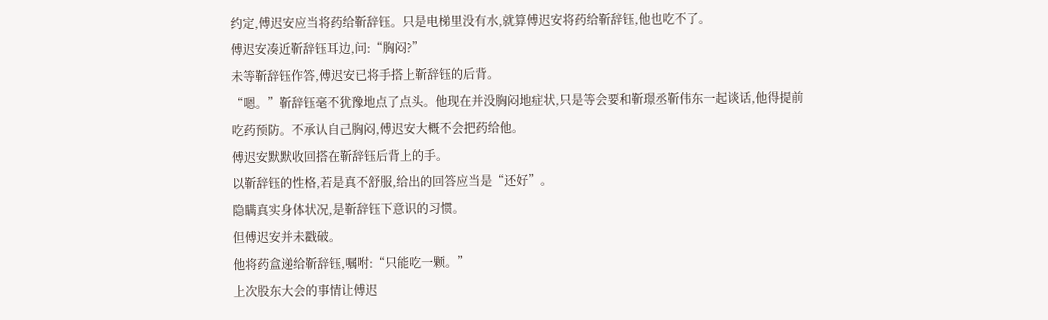约定,傅迟安应当将药给靳辞钰。只是电梯里没有水,就算傅迟安将药给靳辞钰,他也吃不了。
傅迟安凑近靳辞钰耳边,问:“胸闷?”
未等靳辞钰作答,傅迟安已将手搭上靳辞钰的后背。
“嗯。”靳辞钰毫不犹豫地点了点头。他现在并没胸闷地症状,只是等会要和靳璟丞靳伟东一起谈话,他得提前吃药预防。不承认自己胸闷,傅迟安大概不会把药给他。
傅迟安默默收回搭在靳辞钰后背上的手。
以靳辞钰的性格,若是真不舒服,给出的回答应当是“还好”。
隐瞒真实身体状况,是靳辞钰下意识的习惯。
但傅迟安并未戳破。
他将药盒递给靳辞钰,嘱咐:“只能吃一颗。”
上次股东大会的事情让傅迟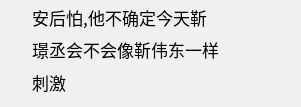安后怕,他不确定今天靳璟丞会不会像靳伟东一样刺激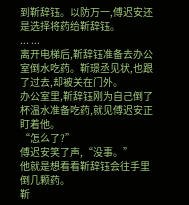到靳辞钰。以防万一,傅迟安还是选择将药给靳辞钰。
... ...
离开电梯后,靳辞钰准备去办公室倒水吃药。靳璟丞见状,也跟了过去,却被关在门外。
办公室里,靳辞钰刚为自己倒了杯温水准备吃药,就见傅迟安正盯着他。
“怎么了?”
傅迟安笑了声,“没事。”
他就是想看看靳辞钰会往手里倒几颗药。
靳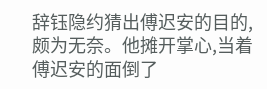辞钰隐约猜出傅迟安的目的,颇为无奈。他摊开掌心,当着傅迟安的面倒了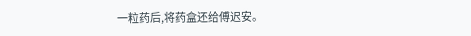一粒药后,将药盒还给傅迟安。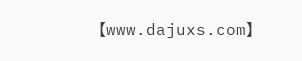【www.dajuxs.com】